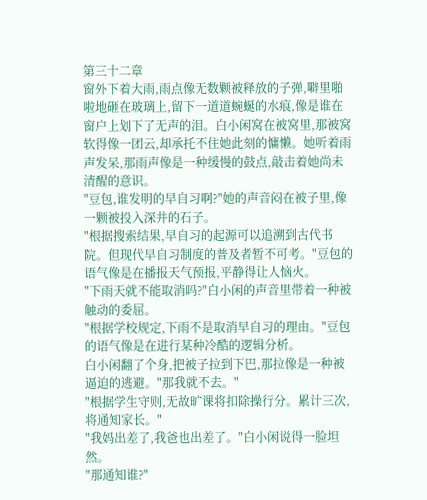第三十二章
窗外下着大雨,雨点像无数颗被释放的子弹,噼里啪啦地砸在玻璃上,留下一道道蜿蜒的水痕,像是谁在窗户上划下了无声的泪。白小闲窝在被窝里,那被窝软得像一团云,却承托不住她此刻的慵懒。她听着雨声发呆,那雨声像是一种缓慢的鼓点,敲击着她尚未清醒的意识。
"豆包,谁发明的早自习啊?"她的声音闷在被子里,像一颗被投入深井的石子。
"根据搜索结果,早自习的起源可以追溯到古代书院。但现代早自习制度的普及者暂不可考。"豆包的语气像是在播报天气预报,平静得让人恼火。
"下雨天就不能取消吗?"白小闲的声音里带着一种被触动的委屈。
"根据学校规定,下雨不是取消早自习的理由。"豆包的语气像是在进行某种冷酷的逻辑分析。
白小闲翻了个身,把被子拉到下巴,那拉像是一种被逼迫的逃避。"那我就不去。"
"根据学生守则,无故旷课将扣除操行分。累计三次,将通知家长。"
"我妈出差了,我爸也出差了。"白小闲说得一脸坦然。
"那通知谁?"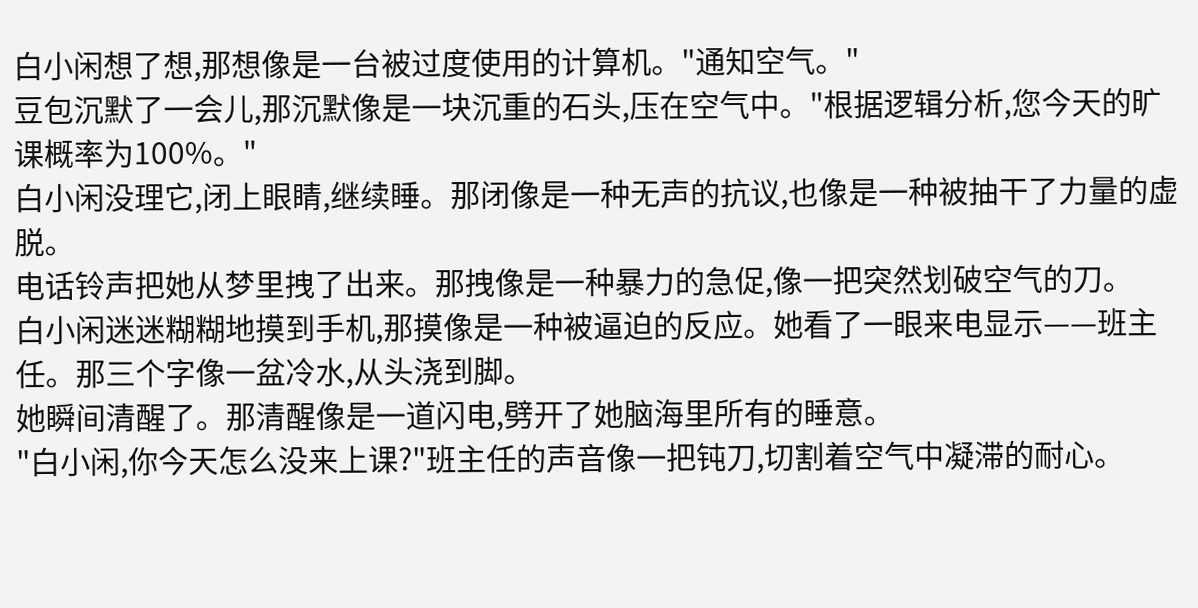白小闲想了想,那想像是一台被过度使用的计算机。"通知空气。"
豆包沉默了一会儿,那沉默像是一块沉重的石头,压在空气中。"根据逻辑分析,您今天的旷课概率为100%。"
白小闲没理它,闭上眼睛,继续睡。那闭像是一种无声的抗议,也像是一种被抽干了力量的虚脱。
电话铃声把她从梦里拽了出来。那拽像是一种暴力的急促,像一把突然划破空气的刀。
白小闲迷迷糊糊地摸到手机,那摸像是一种被逼迫的反应。她看了一眼来电显示——班主任。那三个字像一盆冷水,从头浇到脚。
她瞬间清醒了。那清醒像是一道闪电,劈开了她脑海里所有的睡意。
"白小闲,你今天怎么没来上课?"班主任的声音像一把钝刀,切割着空气中凝滞的耐心。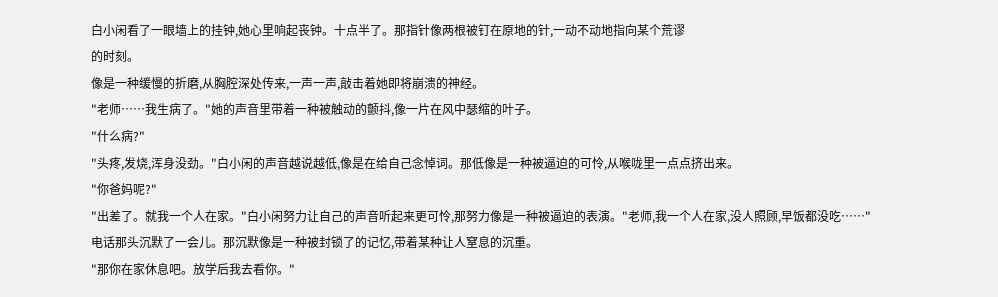白小闲看了一眼墙上的挂钟,她心里响起丧钟。十点半了。那指针像两根被钉在原地的针,一动不动地指向某个荒谬
的时刻。
像是一种缓慢的折磨,从胸腔深处传来,一声一声,敲击着她即将崩溃的神经。
"老师……我生病了。"她的声音里带着一种被触动的颤抖,像一片在风中瑟缩的叶子。
"什么病?"
"头疼,发烧,浑身没劲。"白小闲的声音越说越低,像是在给自己念悼词。那低像是一种被逼迫的可怜,从喉咙里一点点挤出来。
"你爸妈呢?"
"出差了。就我一个人在家。"白小闲努力让自己的声音听起来更可怜,那努力像是一种被逼迫的表演。"老师,我一个人在家,没人照顾,早饭都没吃……"
电话那头沉默了一会儿。那沉默像是一种被封锁了的记忆,带着某种让人窒息的沉重。
"那你在家休息吧。放学后我去看你。"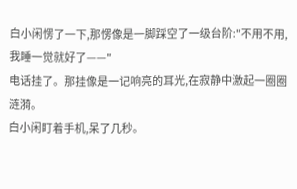白小闲愣了一下,那愣像是一脚踩空了一级台阶:"不用不用,我睡一觉就好了——"
电话挂了。那挂像是一记响亮的耳光,在寂静中激起一圈圈涟漪。
白小闲盯着手机,呆了几秒。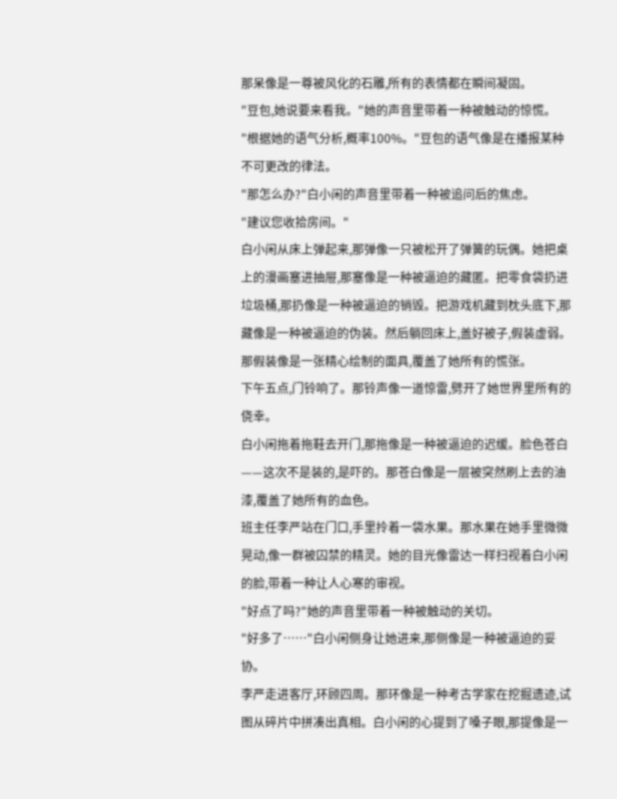那呆像是一尊被风化的石雕,所有的表情都在瞬间凝固。
"豆包,她说要来看我。"她的声音里带着一种被触动的惊慌。
"根据她的语气分析,概率100%。"豆包的语气像是在播报某种不可更改的律法。
"那怎么办?"白小闲的声音里带着一种被追问后的焦虑。
"建议您收拾房间。"
白小闲从床上弹起来,那弹像一只被松开了弹簧的玩偶。她把桌上的漫画塞进抽屉,那塞像是一种被逼迫的藏匿。把零食袋扔进垃圾桶,那扔像是一种被逼迫的销毁。把游戏机藏到枕头底下,那藏像是一种被逼迫的伪装。然后躺回床上,盖好被子,假装虚弱。那假装像是一张精心绘制的面具,覆盖了她所有的慌张。
下午五点,门铃响了。那铃声像一道惊雷,劈开了她世界里所有的侥幸。
白小闲拖着拖鞋去开门,那拖像是一种被逼迫的迟缓。脸色苍白——这次不是装的,是吓的。那苍白像是一层被突然刷上去的油漆,覆盖了她所有的血色。
班主任李严站在门口,手里拎着一袋水果。那水果在她手里微微晃动,像一群被囚禁的精灵。她的目光像雷达一样扫视着白小闲的脸,带着一种让人心寒的审视。
"好点了吗?"她的声音里带着一种被触动的关切。
"好多了……"白小闲侧身让她进来,那侧像是一种被逼迫的妥协。
李严走进客厅,环顾四周。那环像是一种考古学家在挖掘遗迹,试图从碎片中拼凑出真相。白小闲的心提到了嗓子眼,那提像是一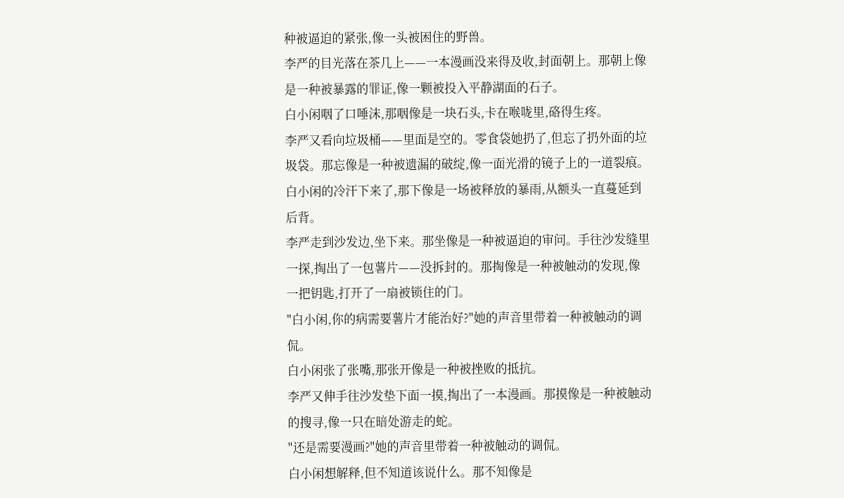种被逼迫的紧张,像一头被困住的野兽。
李严的目光落在茶几上——一本漫画没来得及收,封面朝上。那朝上像是一种被暴露的罪证,像一颗被投入平静湖面的石子。
白小闲咽了口唾沫,那咽像是一块石头,卡在喉咙里,硌得生疼。
李严又看向垃圾桶——里面是空的。零食袋她扔了,但忘了扔外面的垃圾袋。那忘像是一种被遗漏的破绽,像一面光滑的镜子上的一道裂痕。
白小闲的冷汗下来了,那下像是一场被释放的暴雨,从额头一直蔓延到后背。
李严走到沙发边,坐下来。那坐像是一种被逼迫的审问。手往沙发缝里一探,掏出了一包薯片——没拆封的。那掏像是一种被触动的发现,像一把钥匙,打开了一扇被锁住的门。
"白小闲,你的病需要薯片才能治好?"她的声音里带着一种被触动的调侃。
白小闲张了张嘴,那张开像是一种被挫败的抵抗。
李严又伸手往沙发垫下面一摸,掏出了一本漫画。那摸像是一种被触动的搜寻,像一只在暗处游走的蛇。
"还是需要漫画?"她的声音里带着一种被触动的调侃。
白小闲想解释,但不知道该说什么。那不知像是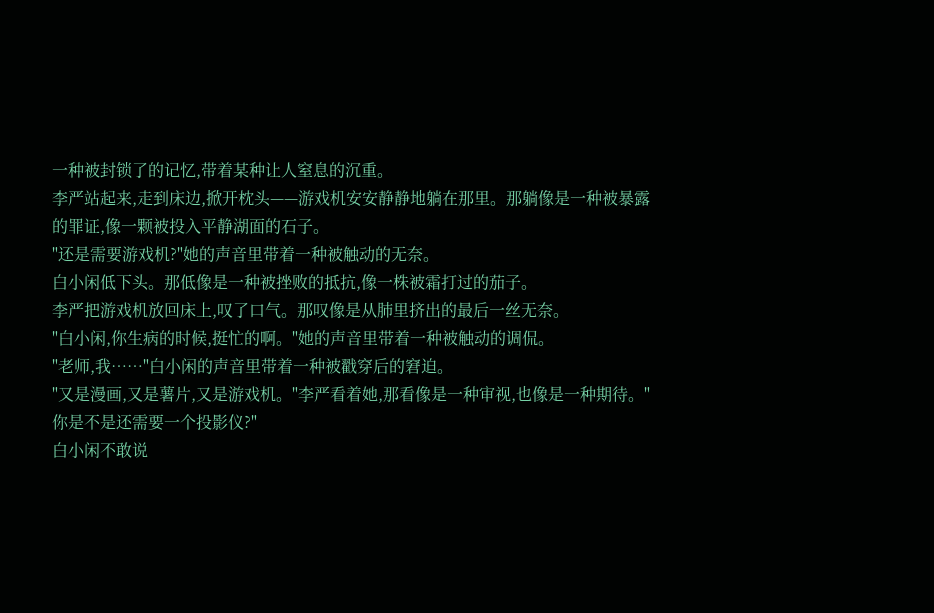一种被封锁了的记忆,带着某种让人窒息的沉重。
李严站起来,走到床边,掀开枕头——游戏机安安静静地躺在那里。那躺像是一种被暴露的罪证,像一颗被投入平静湖面的石子。
"还是需要游戏机?"她的声音里带着一种被触动的无奈。
白小闲低下头。那低像是一种被挫败的抵抗,像一株被霜打过的茄子。
李严把游戏机放回床上,叹了口气。那叹像是从肺里挤出的最后一丝无奈。
"白小闲,你生病的时候,挺忙的啊。"她的声音里带着一种被触动的调侃。
"老师,我……"白小闲的声音里带着一种被戳穿后的窘迫。
"又是漫画,又是薯片,又是游戏机。"李严看着她,那看像是一种审视,也像是一种期待。"你是不是还需要一个投影仪?"
白小闲不敢说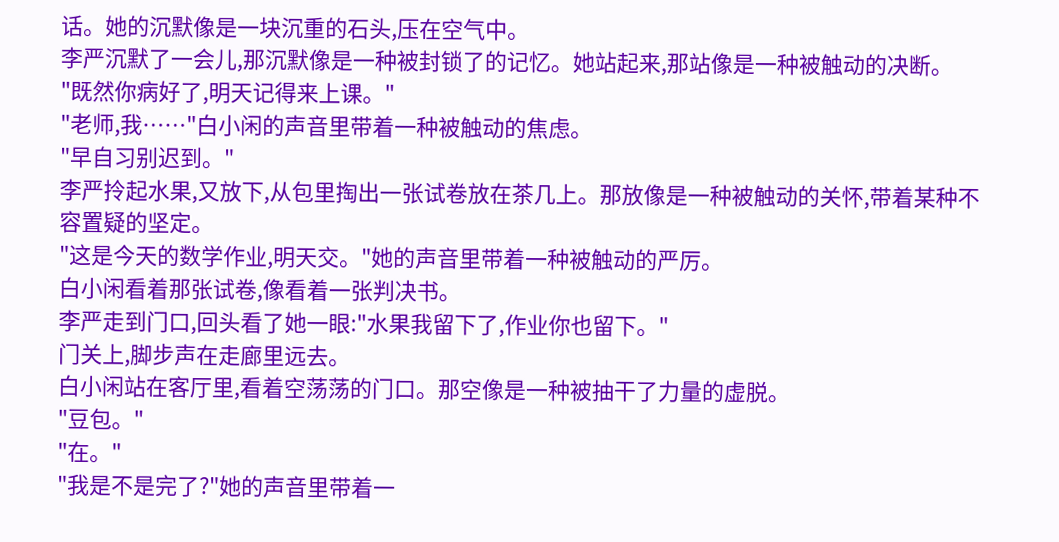话。她的沉默像是一块沉重的石头,压在空气中。
李严沉默了一会儿,那沉默像是一种被封锁了的记忆。她站起来,那站像是一种被触动的决断。
"既然你病好了,明天记得来上课。"
"老师,我……"白小闲的声音里带着一种被触动的焦虑。
"早自习别迟到。"
李严拎起水果,又放下,从包里掏出一张试卷放在茶几上。那放像是一种被触动的关怀,带着某种不容置疑的坚定。
"这是今天的数学作业,明天交。"她的声音里带着一种被触动的严厉。
白小闲看着那张试卷,像看着一张判决书。
李严走到门口,回头看了她一眼:"水果我留下了,作业你也留下。"
门关上,脚步声在走廊里远去。
白小闲站在客厅里,看着空荡荡的门口。那空像是一种被抽干了力量的虚脱。
"豆包。"
"在。"
"我是不是完了?"她的声音里带着一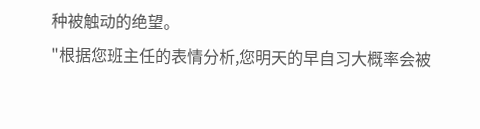种被触动的绝望。
"根据您班主任的表情分析,您明天的早自习大概率会被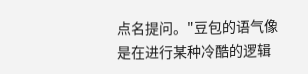点名提问。"豆包的语气像是在进行某种冷酷的逻辑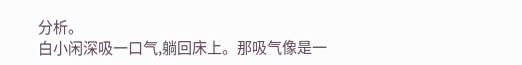分析。
白小闲深吸一口气,躺回床上。那吸气像是一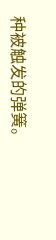种被触发的弹簧。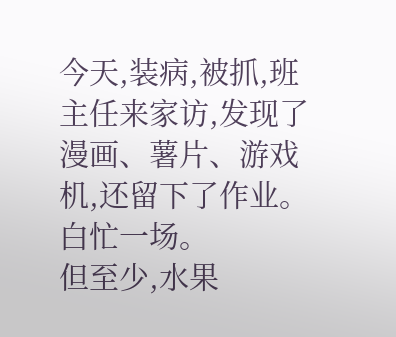今天,装病,被抓,班主任来家访,发现了漫画、薯片、游戏机,还留下了作业。
白忙一场。
但至少,水果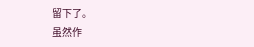留下了。
虽然作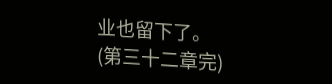业也留下了。
(第三十二章完)